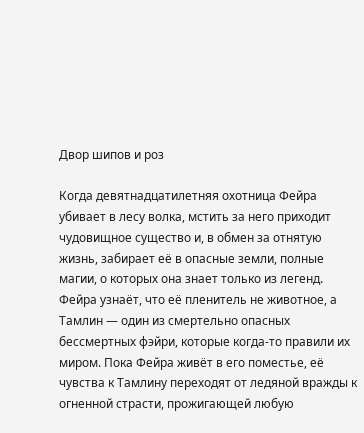Двор шипов и роз

Когда девятнадцатилетняя охотница Фейра убивает в лесу волка, мстить за него приходит чудовищное существо и, в обмен за отнятую жизнь, забирает её в опасные земли, полные магии, о которых она знает только из легенд. Фейра узнаёт, что её пленитель не животное, а Тамлин — один из смертельно опасных бессмертных фэйри, которые когда-то правили их миром. Пока Фейра живёт в его поместье, её чувства к Тамлину переходят от ледяной вражды к огненной страсти, прожигающей любую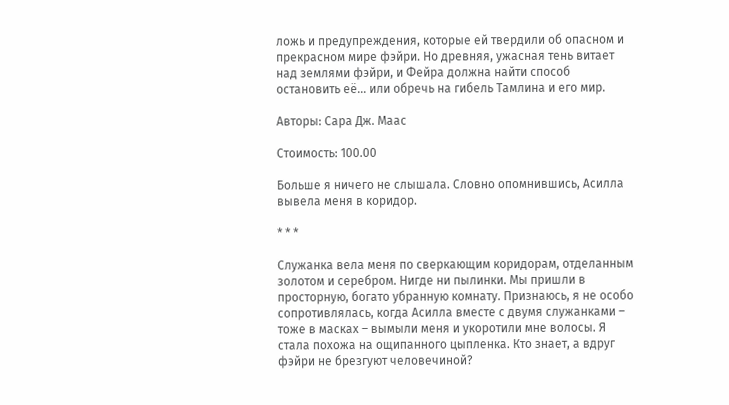ложь и предупреждения, которые ей твердили об опасном и прекрасном мире фэйри. Но древняя, ужасная тень витает над землями фэйри, и Фейра должна найти способ остановить её… или обречь на гибель Тамлина и его мир.

Авторы: Сара Дж. Маас

Стоимость: 100.00

Больше я ничего не слышала. Словно опомнившись, Асилла вывела меня в коридор.

* * *

Служанка вела меня по сверкающим коридорам, отделанным золотом и серебром. Нигде ни пылинки. Мы пришли в просторную, богато убранную комнату. Признаюсь, я не особо сопротивлялась, когда Асилла вместе с двумя служанками – тоже в масках – вымыли меня и укоротили мне волосы. Я стала похожа на ощипанного цыпленка. Кто знает, а вдруг фэйри не брезгуют человечиной?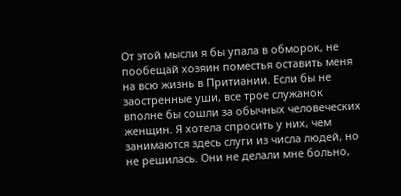От этой мысли я бы упала в обморок, не пообещай хозяин поместья оставить меня на всю жизнь в Притиании. Если бы не заостренные уши, все трое служанок вполне бы сошли за обычных человеческих женщин. Я хотела спросить у них, чем занимаются здесь слуги из числа людей, но не решилась. Они не делали мне больно,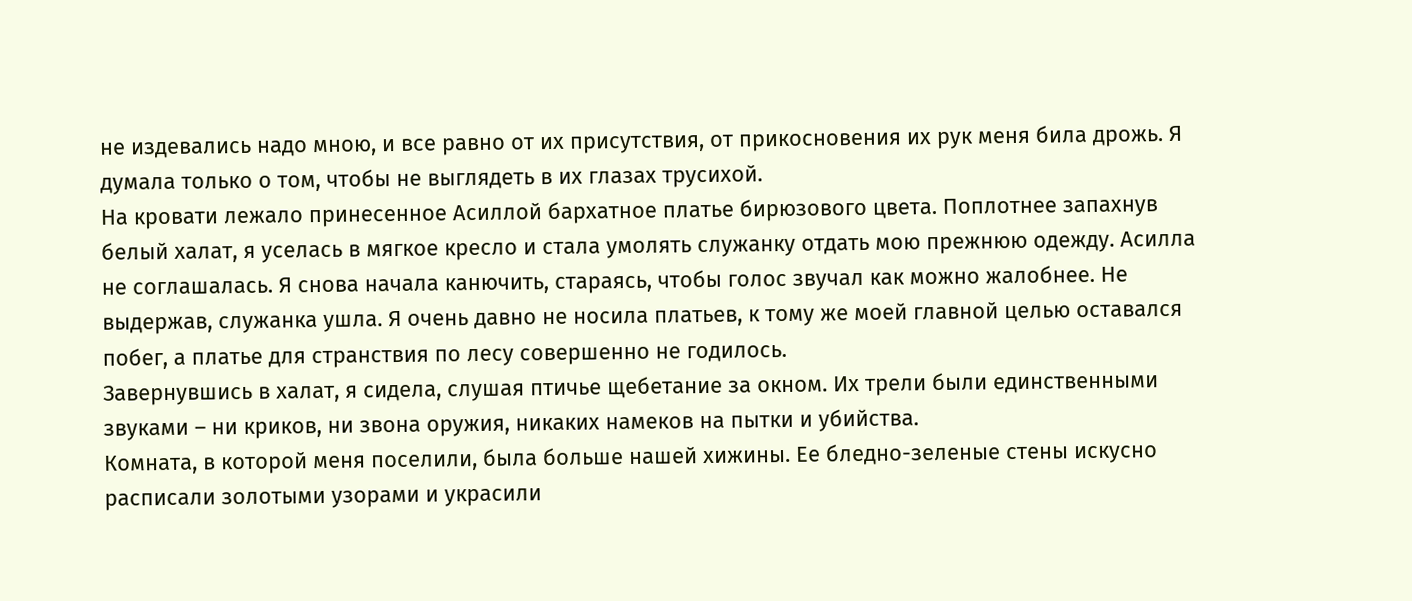не издевались надо мною, и все равно от их присутствия, от прикосновения их рук меня била дрожь. Я думала только о том, чтобы не выглядеть в их глазах трусихой.
На кровати лежало принесенное Асиллой бархатное платье бирюзового цвета. Поплотнее запахнув белый халат, я уселась в мягкое кресло и стала умолять служанку отдать мою прежнюю одежду. Асилла не соглашалась. Я снова начала канючить, стараясь, чтобы голос звучал как можно жалобнее. Не выдержав, служанка ушла. Я очень давно не носила платьев, к тому же моей главной целью оставался побег, а платье для странствия по лесу совершенно не годилось.
Завернувшись в халат, я сидела, слушая птичье щебетание за окном. Их трели были единственными звуками – ни криков, ни звона оружия, никаких намеков на пытки и убийства.
Комната, в которой меня поселили, была больше нашей хижины. Ее бледно-зеленые стены искусно расписали золотыми узорами и украсили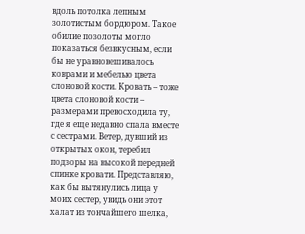вдоль потолка лепным золотистым бордюром. Такое обилие позолоты могло показаться безвкусным, если бы не уравновешивалось коврами и мебелью цвета слоновой кости. Кровать – тоже цвета слоновой кости – размерами превосходила ту, где я еще недавно спала вместе с сестрами. Ветер, дувший из открытых окон, теребил подзоры на высокой передней спинке кровати. Представляю, как бы вытянулись лица у моих сестер, увидь они этот халат из тончайшего шелка,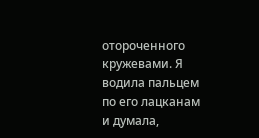отороченного кружевами. Я водила пальцем по его лацканам и думала,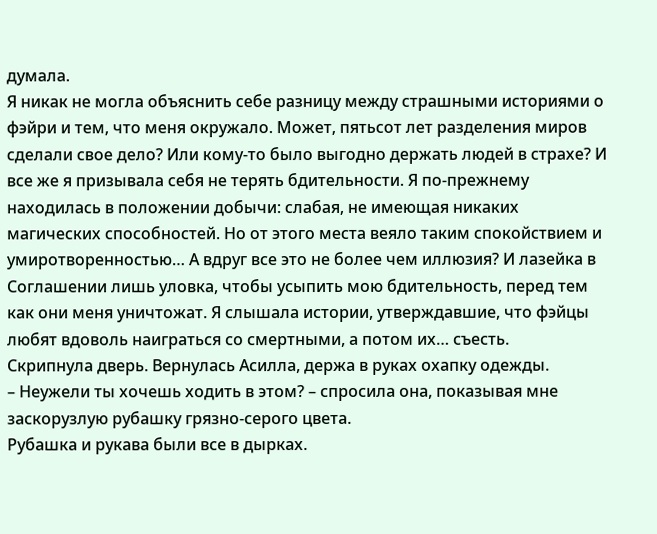думала.
Я никак не могла объяснить себе разницу между страшными историями о фэйри и тем, что меня окружало. Может, пятьсот лет разделения миров сделали свое дело? Или кому-то было выгодно держать людей в страхе? И все же я призывала себя не терять бдительности. Я по-прежнему находилась в положении добычи: слабая, не имеющая никаких магических способностей. Но от этого места веяло таким спокойствием и умиротворенностью… А вдруг все это не более чем иллюзия? И лазейка в Соглашении лишь уловка, чтобы усыпить мою бдительность, перед тем как они меня уничтожат. Я слышала истории, утверждавшие, что фэйцы любят вдоволь наиграться со смертными, а потом их… съесть.
Скрипнула дверь. Вернулась Асилла, держа в руках охапку одежды.
– Неужели ты хочешь ходить в этом? – спросила она, показывая мне заскорузлую рубашку грязно-серого цвета.
Рубашка и рукава были все в дырках.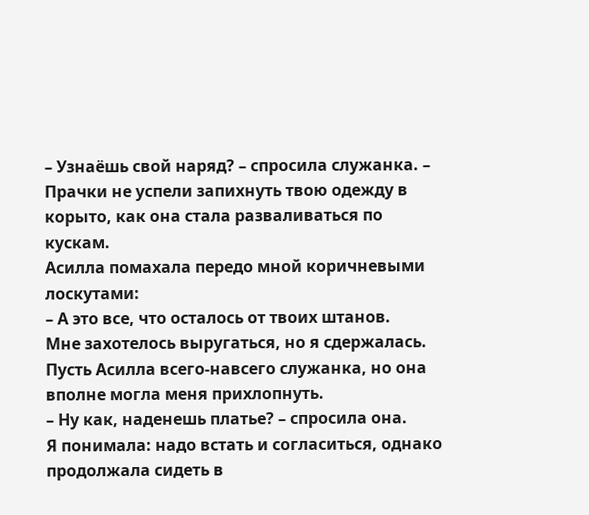– Узнаёшь свой наряд? – спросила служанка. – Прачки не успели запихнуть твою одежду в корыто, как она стала разваливаться по кускам.
Асилла помахала передо мной коричневыми лоскутами:
– А это все, что осталось от твоих штанов.
Мне захотелось выругаться, но я сдержалась. Пусть Асилла всего-навсего служанка, но она вполне могла меня прихлопнуть.
– Ну как, наденешь платье? – спросила она.
Я понимала: надо встать и согласиться, однако продолжала сидеть в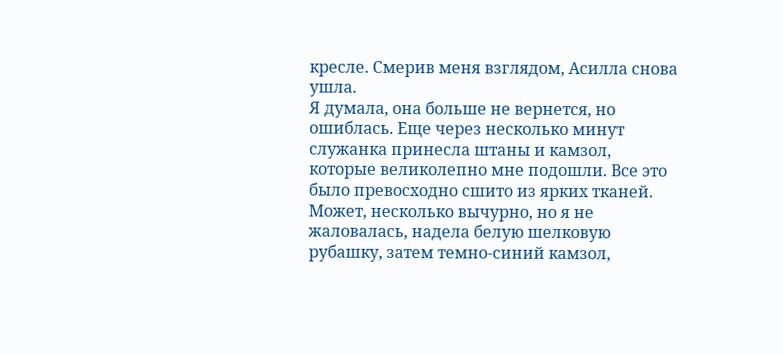кресле. Смерив меня взглядом, Асилла снова ушла.
Я думала, она больше не вернется, но ошиблась. Еще через несколько минут служанка принесла штаны и камзол, которые великолепно мне подошли. Все это было превосходно сшито из ярких тканей. Может, несколько вычурно, но я не жаловалась, надела белую шелковую рубашку, затем темно-синий камзол,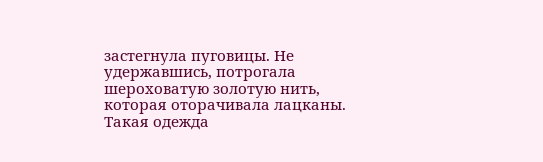застегнула пуговицы. Не удержавшись, потрогала шероховатую золотую нить, которая оторачивала лацканы. Такая одежда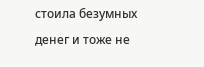стоила безумных денег и тоже не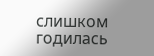слишком годилась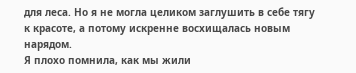для леса. Но я не могла целиком заглушить в себе тягу к красоте, а потому искренне восхищалась новым нарядом.
Я плохо помнила, как мы жили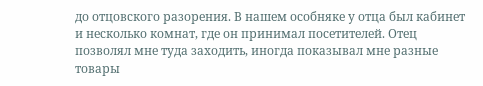до отцовского разорения. В нашем особняке у отца был кабинет и несколько комнат, где он принимал посетителей. Отец позволял мне туда заходить, иногда показывал мне разные товары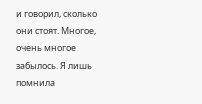и говорил, сколько они стоят. Многое, очень многое забылось. Я лишь помнила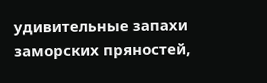удивительные запахи заморских пряностей,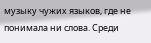музыку чужих языков, где не понимала ни слова. Среди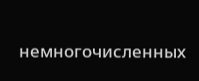немногочисленных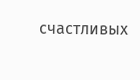счастливых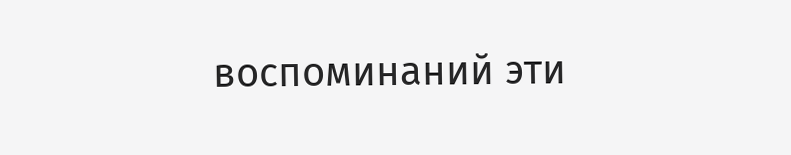воспоминаний эти